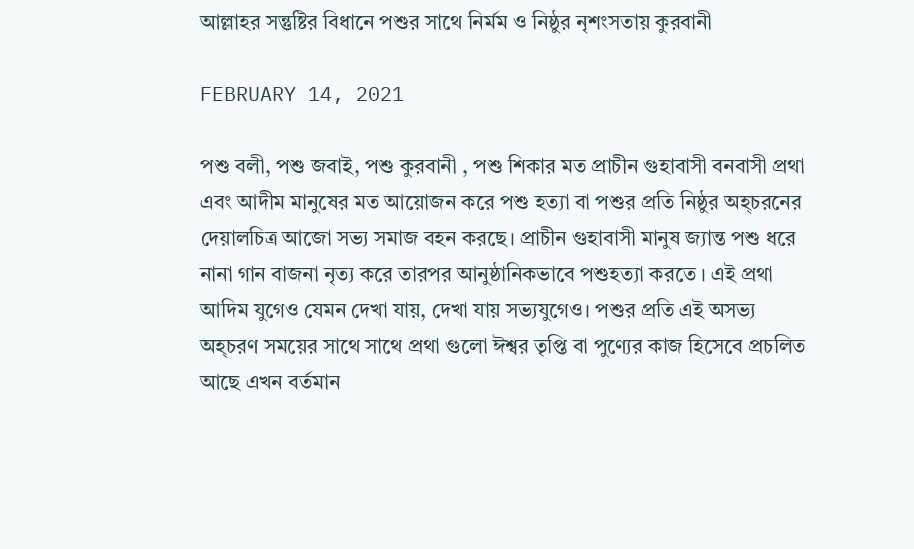আল্লাহর সন্তুষ্টির বিধানে পশুর সাথে নির্মম ও নিষ্ঠুর নৃশংসতায় কুরবানী

FEBRUARY 14, 2021

পশু বলী, পশু জবাই, পশু কুরবানী , পশু শিকার মত প্রাচীন গুহাবাসী বনবাসী প্রথা এবং আদীম মানুষের মত আয়োজন করে পশু হত্যা বা পশুর প্রতি নিষ্ঠুর অহ্চরনের দেয়ালচিত্র আজো সভ্য সমাজ বহন করছে। প্রাচীন গুহাবাসী মানুষ জ্যান্ত পশু ধরে নানা গান বাজনা নৃত্য করে তারপর আনুষ্ঠানিকভাবে পশুহত্যা করতে । এই প্রথা আদিম যুগেও যেমন দেখা যায়, দেখা যায় সভ্যযুগেও। পশুর প্রতি এই অসভ্য অহ্চরণ সময়ের সাথে সাথে প্রথা গুলো ঈশ্বর তৃপ্তি বা পুণ্যের কাজ হিসেবে প্রচলিত আছে এখন বর্তমান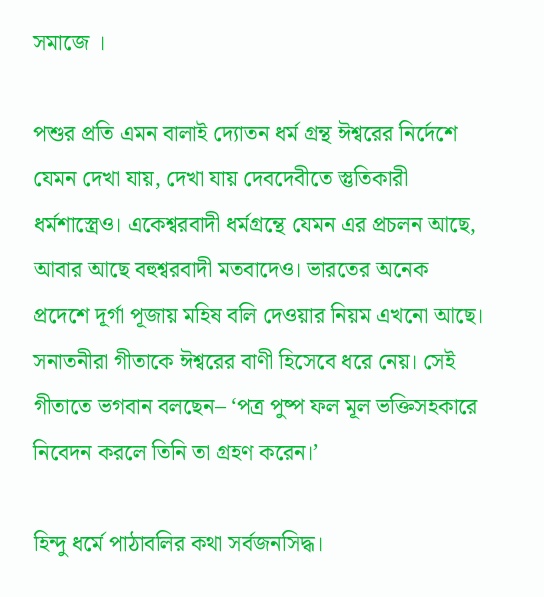সমাজে ।

পশুর প্রতি এমন বালাই দ্যোতন ধর্ম গ্রন্থ ঈশ্বরের নির্দেশে যেমন দেখা যায়, দেখা যায় দেবদেবীতে স্তুতিকারী ধর্মশাস্ত্রেও। একেশ্বরবাদী ধর্মগ্রন্থে যেমন এর প্রচলন আছে, আবার আছে বহুশ্বরবাদী মতবাদেও। ভারতের অনেক প্রদেশে দূর্গা পূজায় মহিষ বলি দেওয়ার নিয়ম এখনো আছে। সনাতনীরা গীতাকে ঈশ্বরের বাণী হিসেবে ধরে নেয়। সেই গীতাতে ভগবান বলছেন– ‘পত্র পুষ্প ফল মূল ভক্তিসহকারে নিবেদন করলে তিনি তা গ্রহণ করেন।’

হিন্দু ধর্মে পাঠাবলির কথা সর্বজনসিদ্ধ।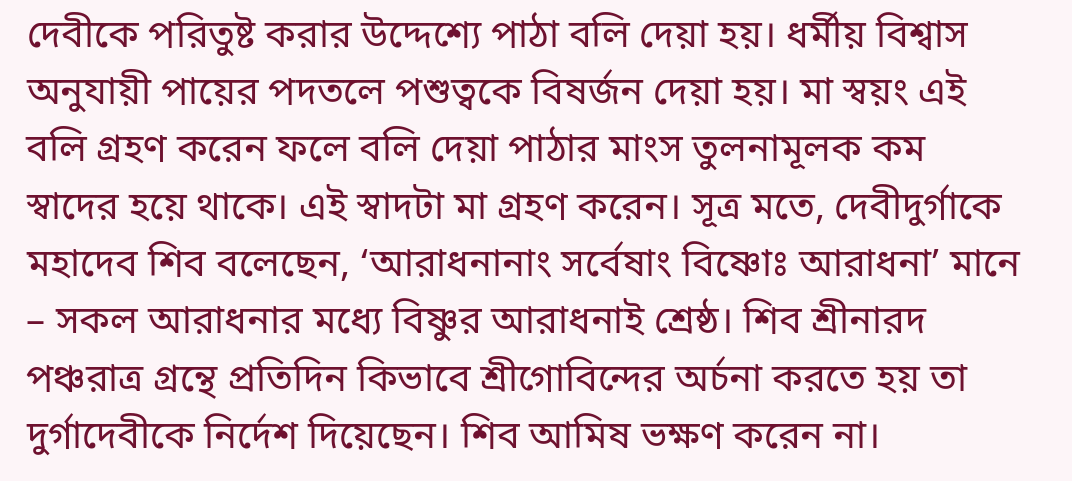দেবীকে পরিতুষ্ট করার উদ্দেশ্যে পাঠা বলি দেয়া হয়। ধর্মীয় বিশ্বাস অনুযায়ী পায়ের পদতলে পশুত্বকে বিষর্জন দেয়া হয়। মা স্বয়ং এই বলি গ্রহণ করেন ফলে বলি দেয়া পাঠার মাংস তুলনামূলক কম স্বাদের হয়ে থাকে। এই স্বাদটা মা গ্রহণ করেন। সূত্র মতে, দেবীদুর্গাকে মহাদেব শিব বলেছেন, ‘আরাধনানাং সর্বেষাং বিষ্ণোঃ আরাধনা’ মানে – সকল আরাধনার মধ্যে বিষ্ণুর আরাধনাই শ্রেষ্ঠ। শিব শ্রীনারদ পঞ্চরাত্র গ্রন্থে প্রতিদিন কিভাবে শ্রীগোবিন্দের অর্চনা করতে হয় তা দুর্গাদেবীকে নির্দেশ দিয়েছেন। শিব আমিষ ভক্ষণ করেন না।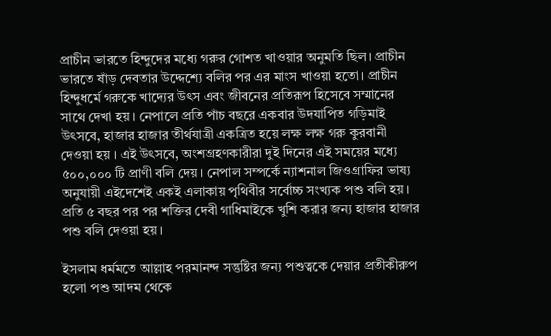প্রাচীন ভারতে হিন্দুদের মধ্যে গরুর গোশত খাওয়ার অনুমতি ছিল। প্রাচীন ভারতে ষাঁড় দেবতার উদ্দেশ্যে বলির পর এর মাংস খাওয়া হতো। প্রাচীন হিন্দুধর্মে গরুকে খাদ্যের উৎস এবং জীবনের প্রতিরূপ হিসেবে সম্মানের সাথে দেখা হয়। নেপালে প্রতি পাঁচ বছরে একবার উদযাপিত গড়িমাই উৎসবে, হাজার হাজার তীর্থযাত্রী একত্রিত হয়ে লক্ষ লক্ষ গরু কুরবানী দেওয়া হয় । এই উৎসবে, অংশগ্রহণকারীরা দুই দিনের এই সময়ের মধ্যে ৫০০,০০০ টি প্রাণী বলি দেয়। নেপাল সম্পর্কে ন্যাশনাল জিওগ্রাফির ভাষ্য অনুযায়ী এইদেশেই একই এলাকায় পৃথিবীর সর্বোচ্চ সংখ্যক পশু বলি হয়। প্রতি ৫ বছর পর পর শক্তির দেবী গাধিমাইকে খুশি করার জন্য হাজার হাজার পশু বলি দেওয়া হয়।

ইসলাম ধর্মমতে আল্লাহ পরমানন্দ সন্তুষ্টির জন্য পশুত্বকে দেয়ার প্রতীকীরুপ হলো পশু আদম থেকে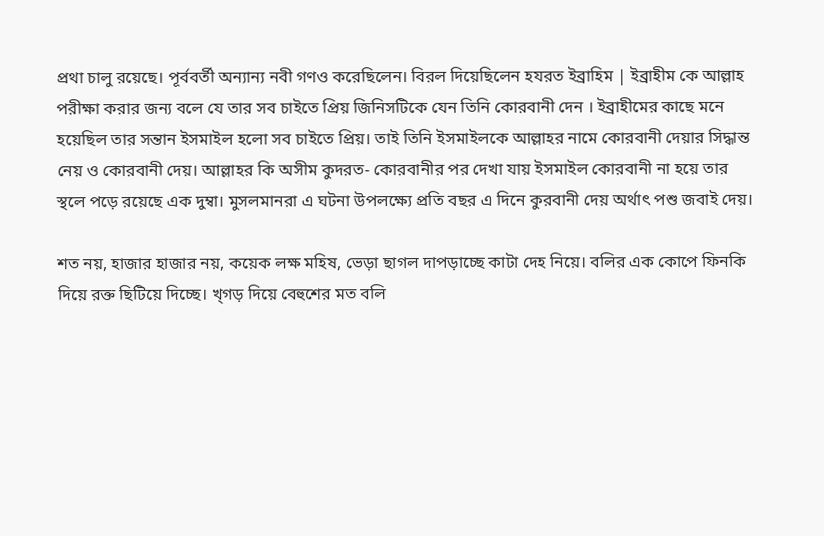প্রথা চালু রয়েছে। পূর্ববর্তী অন্যান্য নবী গণও করেছিলেন। বিরল দিয়েছিলেন হযরত ইব্রাহিম | ইব্রাহীম কে আল্লাহ পরীক্ষা করার জন্য বলে যে তার সব চাইতে প্রিয় জিনিসটিকে যেন তিনি কোরবানী দেন । ইব্রাহীমের কাছে মনে হয়েছিল তার সন্তান ইসমাইল হলো সব চাইতে প্রিয়। তাই তিনি ইসমাইলকে আল্লাহর নামে কোরবানী দেয়ার সিদ্ধান্ত নেয় ও কোরবানী দেয়। আল্লাহর কি অসীম কুদরত- কোরবানীর পর দেখা যায় ইসমাইল কোরবানী না হয়ে তার স্থলে পড়ে রয়েছে এক দুম্বা। মুসলমানরা এ ঘটনা উপলক্ষ্যে প্রতি বছর এ দিনে কুরবানী দেয় অর্থাৎ পশু জবাই দেয়।

শত নয়, হাজার হাজার নয়, কয়েক লক্ষ মহিষ, ভেড়া ছাগল দাপড়াচ্ছে কাটা দেহ নিয়ে। বলির এক কোপে ফিনকি দিয়ে রক্ত ছিটিয়ে দিচ্ছে। খ্গড় দিয়ে বেহুশের মত বলি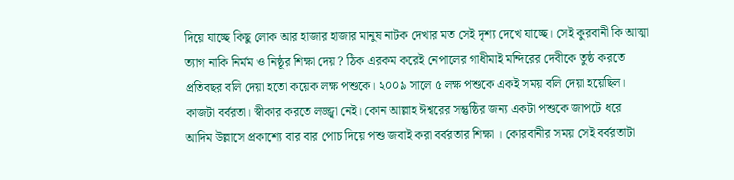দিয়ে যাচ্ছে কিছু লোক আর হাজার হাজার মানুষ নাটক দেখার মত সেই দৃশ্য দেখে যাচ্ছে। সেই কুরবানী কি আত্মা ত্যাগ নাকি নির্মম ও নিষ্ঠূর শিক্ষা দেয় ? ঠিক এরকম করেই নেপালের গাধীমাই মন্দিরের দেবীকে তুষ্ঠ করতে প্রতিবছর বলি দেয়া হতো কয়েক লক্ষ পশুকে। ২০০৯ সালে ৫ লক্ষ পশুকে একই সময় বলি দেয়া হয়েছিল। কাজটা বর্বরতা। স্বীকার করতে লজ্জ্বা নেই। কোন আল্লাহ ঈশ্বরের সন্তুষ্ঠির জন্য একটা পশুকে জাপটে ধরে আদিম উল্লাসে প্রকাশ্যে বার বার পোচ দিয়ে পশু জবাই করা বর্বরতার শিক্ষা । কোরবানীর সময় সেই বর্বরতাটা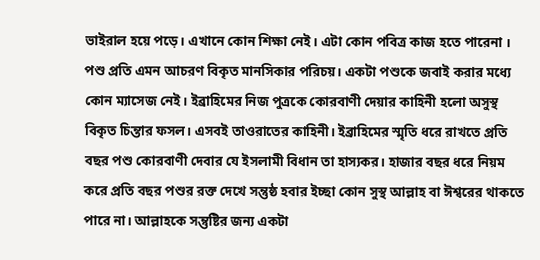ভাইরাল হয়ে পড়ে। এখানে কোন শিক্ষা নেই। এটা কোন পবিত্র কাজ হতে পারেনা । পশু প্রতি এমন আচরণ বিকৃত মানসিকার পরিচয়। একটা পশুকে জবাই করার মধ্যে কোন ম্যাসেজ নেই। ইব্রাহিমের নিজ পুত্রকে কোরবাণী দেয়ার কাহিনী হলো অসুস্থ বিকৃত চিন্তার ফসল। এসবই তাওরাতের কাহিনী। ইব্রাহিমের স্মৃতি ধরে রাখতে প্রতি বছর পশু কোরবাণী দেবার যে ইসলামী বিধান তা হাস্যকর। হাজার বছর ধরে নিয়ম করে প্রতি বছর পশুর রক্ত দেখে সন্তুষ্ঠ হবার ইচ্ছা কোন সুস্থ আল্লাহ বা ঈশ্বরের থাকতে পারে না। আল্লাহকে সন্তুষ্টির জন্য একটা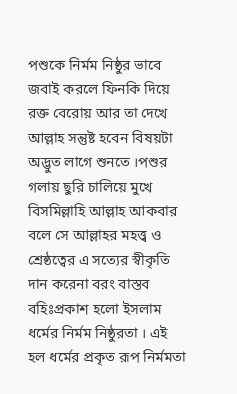পশুকে নির্মম নিষ্ঠুর ভাবে জবাই করলে ফিনকি দিয়ে রক্ত বেরোয় আর তা দেখে আল্লাহ সন্তুষ্ট হবেন বিষয়টা অদ্ভুত লাগে শুনতে ।পশুর গলায় ছুরি চালিয়ে মুখে বিসমিল্লাহি আল্লাহ আকবার বলে সে আল্লাহর মহত্ত্ব ও শ্রেষ্ঠত্বের এ সত্যের স্বীকৃতি দান করেনা বরং বাস্তব বহিঃপ্রকাশ হলো ইসলাম ধর্মের নির্মম নিষ্ঠুরতা । এই হল ধর্মের প্রকৃত রূপ নির্মমতা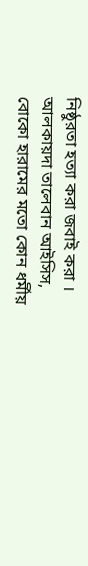নিষ্ঠুরতা হত্যা করা জবাই করা । আলকায়দা তালেবান আইসিস, বোকো হারামের মতো কোন ধর্মীয়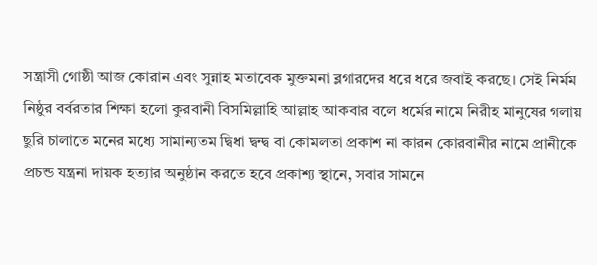সন্ত্রাসী গোষ্ঠী আজ কোরান এবং সুন্নাহ মতাবেক মুক্তমনা ব্লগারদের ধরে ধরে জবাই করছে। সেই নির্মম নিষ্ঠুর বর্বরতার শিক্ষা হলো কুরবানী বিসমিল্লাহি আল্লাহ আকবার বলে ধর্মের নামে নিরীহ মানুষের গলায় ছুরি চালাতে মনের মধ্যে সামান্যতম দ্বিধা দ্বন্দ্ব বা কোমলতা প্রকাশ না কারন কোরবানীর নামে প্রানীকে প্রচন্ড যন্ত্রনা দায়ক হত্যার অনুষ্ঠান করতে হবে প্রকাশ্য স্থানে, সবার সামনে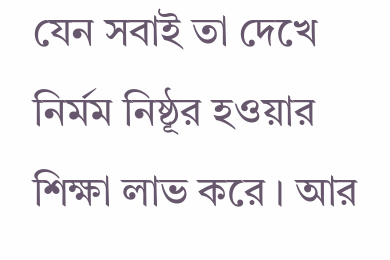যেন সবাই তা দেখে নির্মম নিষ্ঠূর হওয়ার শিক্ষা লাভ করে । আর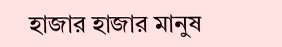হাজার হাজার মানুষ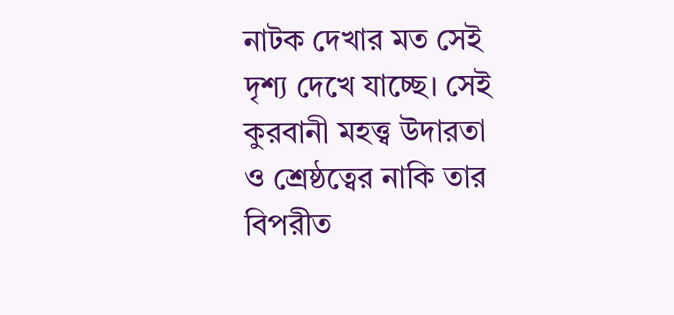নাটক দেখার মত সেই দৃশ্য দেখে যাচ্ছে। সেই কুরবানী মহত্ত্ব উদারতা ও শ্রেষ্ঠত্বের নাকি তার বিপরীত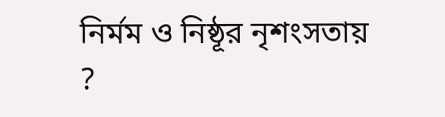নির্মম ও নিষ্ঠূর নৃশংসতায় ?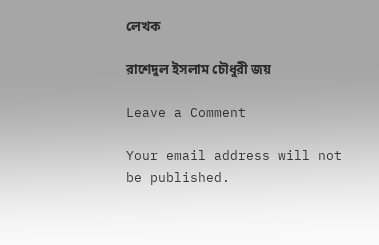লেখক

রাশেদুল ইসলাম চৌধুরী জয়

Leave a Comment

Your email address will not be published.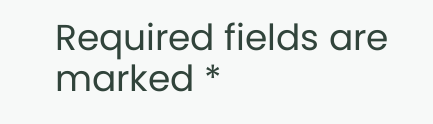Required fields are marked *